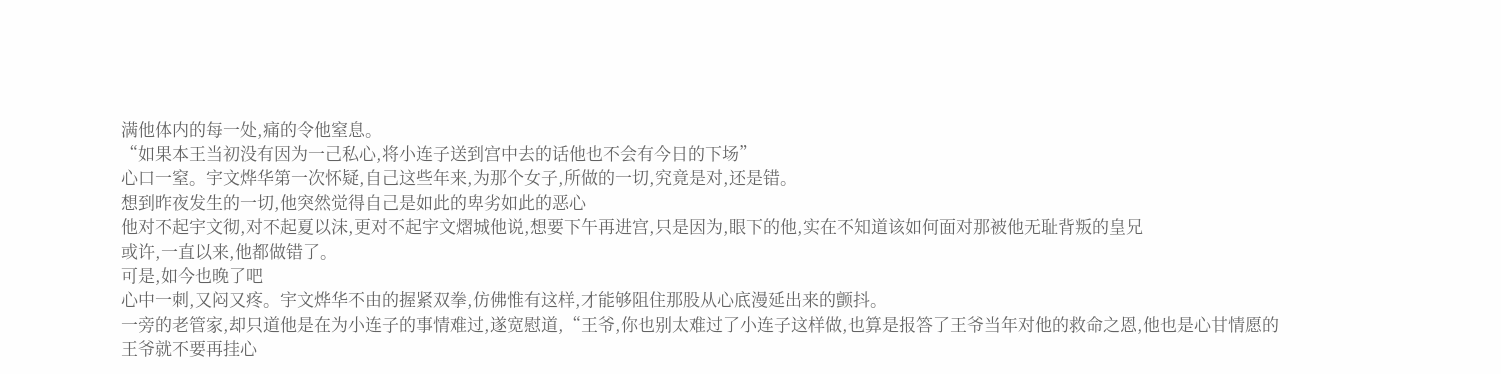满他体内的每一处,痛的令他窒息。
“如果本王当初没有因为一己私心,将小连子送到宫中去的话他也不会有今日的下场”
心口一窒。宇文烨华第一次怀疑,自己这些年来,为那个女子,所做的一切,究竟是对,还是错。
想到昨夜发生的一切,他突然觉得自己是如此的卑劣如此的恶心
他对不起宇文彻,对不起夏以沫,更对不起宇文熠城他说,想要下午再进宫,只是因为,眼下的他,实在不知道该如何面对那被他无耻背叛的皇兄
或许,一直以来,他都做错了。
可是,如今也晚了吧
心中一刺,又闷又疼。宇文烨华不由的握紧双拳,仿佛惟有这样,才能够阻住那股从心底漫延出来的颤抖。
一旁的老管家,却只道他是在为小连子的事情难过,遂宽慰道,“王爷,你也别太难过了小连子这样做,也算是报答了王爷当年对他的救命之恩,他也是心甘情愿的王爷就不要再挂心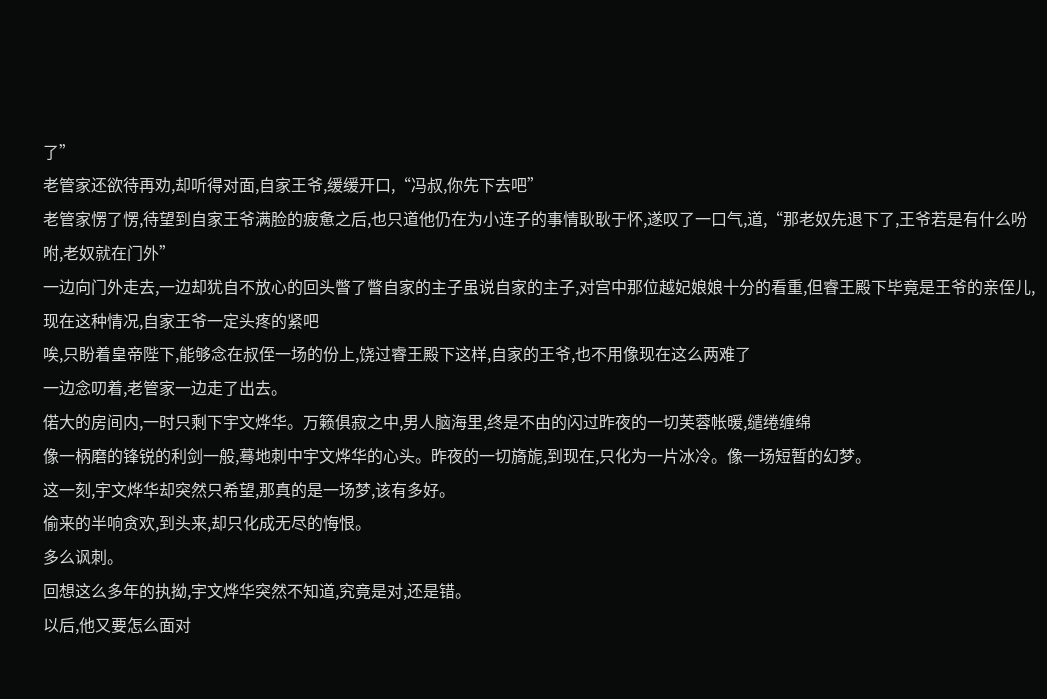了”
老管家还欲待再劝,却听得对面,自家王爷,缓缓开口,“冯叔,你先下去吧”
老管家愣了愣,待望到自家王爷满脸的疲惫之后,也只道他仍在为小连子的事情耿耿于怀,遂叹了一口气,道,“那老奴先退下了,王爷若是有什么吩咐,老奴就在门外”
一边向门外走去,一边却犹自不放心的回头瞥了瞥自家的主子虽说自家的主子,对宫中那位越妃娘娘十分的看重,但睿王殿下毕竟是王爷的亲侄儿,现在这种情况,自家王爷一定头疼的紧吧
唉,只盼着皇帝陛下,能够念在叔侄一场的份上,饶过睿王殿下这样,自家的王爷,也不用像现在这么两难了
一边念叨着,老管家一边走了出去。
偌大的房间内,一时只剩下宇文烨华。万籁俱寂之中,男人脑海里,终是不由的闪过昨夜的一切芙蓉帐暖,缱绻缠绵
像一柄磨的锋锐的利剑一般,蓦地刺中宇文烨华的心头。昨夜的一切旖旎,到现在,只化为一片冰冷。像一场短暂的幻梦。
这一刻,宇文烨华却突然只希望,那真的是一场梦,该有多好。
偷来的半响贪欢,到头来,却只化成无尽的悔恨。
多么讽刺。
回想这么多年的执拗,宇文烨华突然不知道,究竟是对,还是错。
以后,他又要怎么面对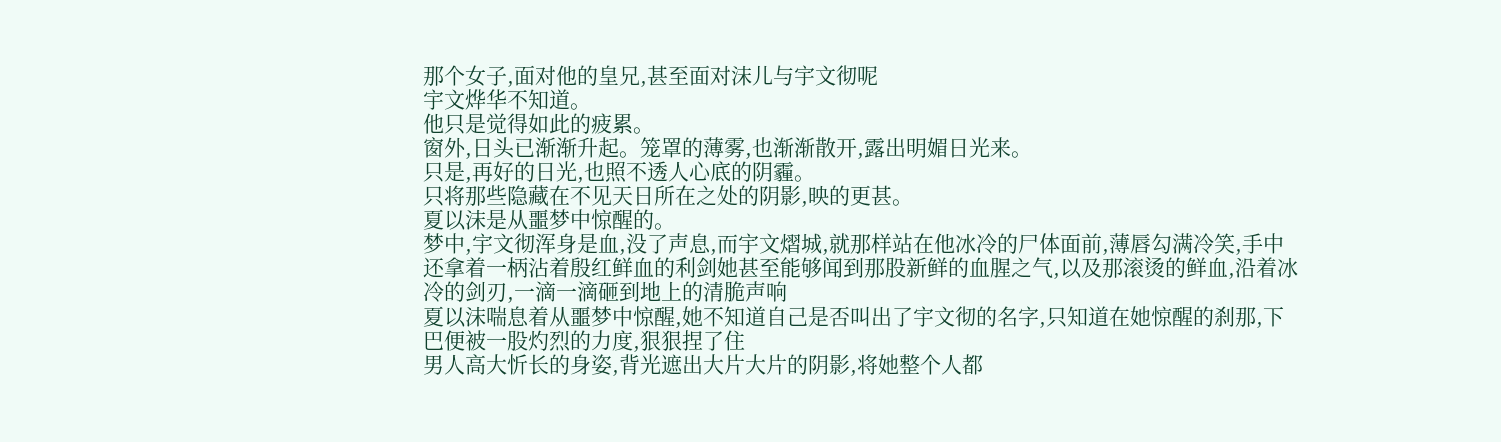那个女子,面对他的皇兄,甚至面对沫儿与宇文彻呢
宇文烨华不知道。
他只是觉得如此的疲累。
窗外,日头已渐渐升起。笼罩的薄雾,也渐渐散开,露出明媚日光来。
只是,再好的日光,也照不透人心底的阴霾。
只将那些隐藏在不见天日所在之处的阴影,映的更甚。
夏以沫是从噩梦中惊醒的。
梦中,宇文彻浑身是血,没了声息,而宇文熠城,就那样站在他冰冷的尸体面前,薄唇勾满冷笑,手中还拿着一柄沾着殷红鲜血的利剑她甚至能够闻到那股新鲜的血腥之气,以及那滚烫的鲜血,沿着冰冷的剑刃,一滴一滴砸到地上的清脆声响
夏以沫喘息着从噩梦中惊醒,她不知道自己是否叫出了宇文彻的名字,只知道在她惊醒的刹那,下巴便被一股灼烈的力度,狠狠捏了住
男人高大忻长的身姿,背光遮出大片大片的阴影,将她整个人都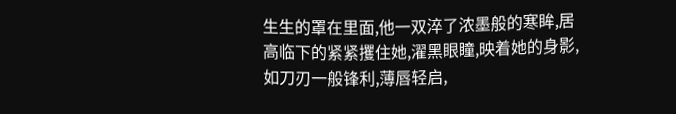生生的罩在里面,他一双淬了浓墨般的寒眸,居高临下的紧紧攫住她,濯黑眼瞳,映着她的身影,如刀刃一般锋利,薄唇轻启,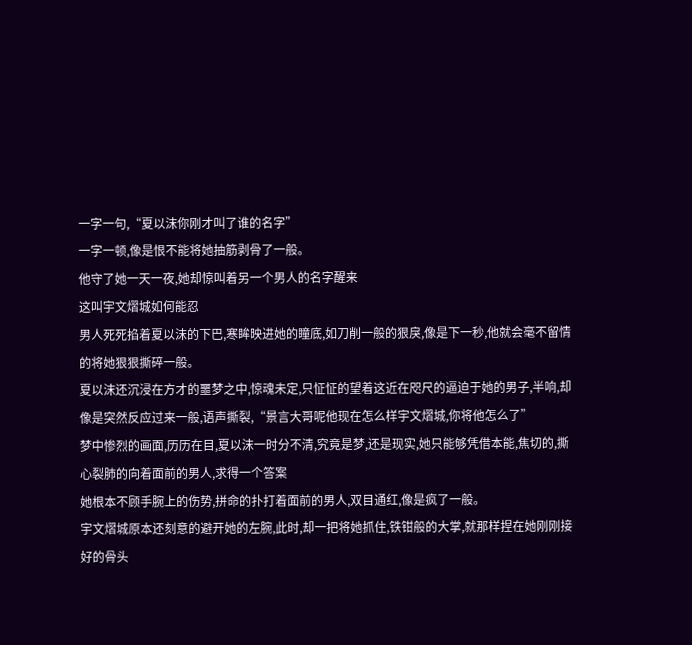一字一句,“夏以沫你刚才叫了谁的名字”
一字一顿,像是恨不能将她抽筋剥骨了一般。
他守了她一天一夜,她却惊叫着另一个男人的名字醒来
这叫宇文熠城如何能忍
男人死死掐着夏以沫的下巴,寒眸映进她的瞳底,如刀削一般的狠戾,像是下一秒,他就会毫不留情的将她狠狠撕碎一般。
夏以沫还沉浸在方才的噩梦之中,惊魂未定,只怔怔的望着这近在咫尺的逼迫于她的男子,半响,却像是突然反应过来一般,语声撕裂,“景言大哥呢他现在怎么样宇文熠城,你将他怎么了”
梦中惨烈的画面,历历在目,夏以沫一时分不清,究竟是梦,还是现实,她只能够凭借本能,焦切的,撕心裂肺的向着面前的男人,求得一个答案
她根本不顾手腕上的伤势,拼命的扑打着面前的男人,双目通红,像是疯了一般。
宇文熠城原本还刻意的避开她的左腕,此时,却一把将她抓住,铁钳般的大掌,就那样捏在她刚刚接好的骨头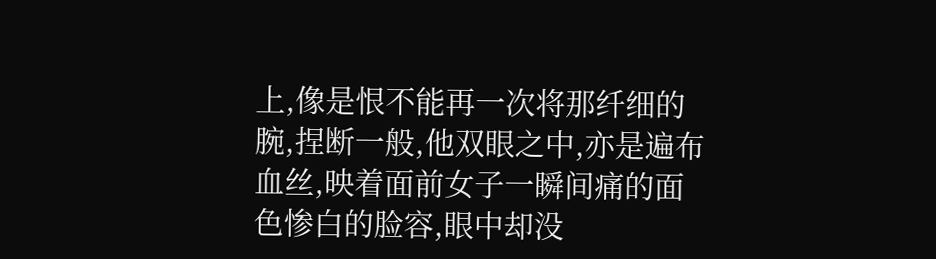上,像是恨不能再一次将那纤细的腕,捏断一般,他双眼之中,亦是遍布血丝,映着面前女子一瞬间痛的面色惨白的脸容,眼中却没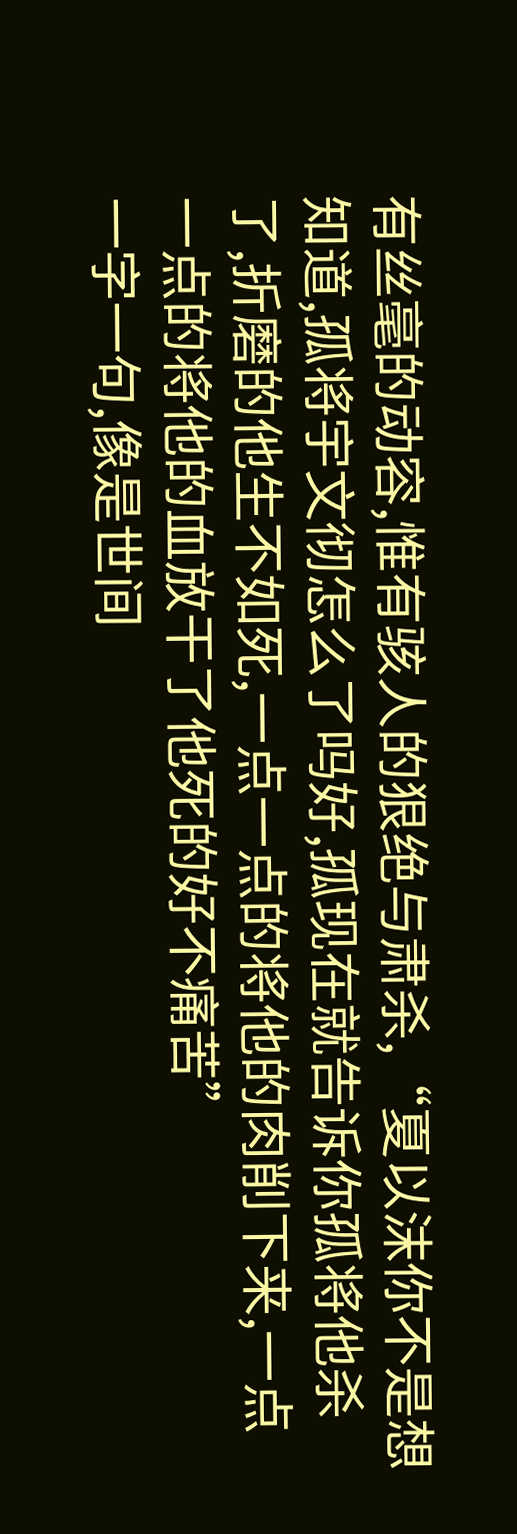有丝毫的动容,惟有骇人的狠绝与肃杀,“夏以沫你不是想知道,孤将宇文彻怎么了吗好,孤现在就告诉你孤将他杀了,折磨的他生不如死,一点一点的将他的肉削下来,一点一点的将他的血放干了他死的好不痛苦”
一字一句,像是世间